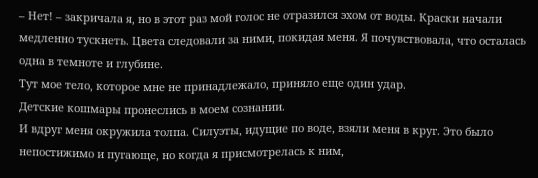– Нет! – закричала я, но в этот раз мой голос не отразился эхом от воды. Краски начали медленно тускнеть. Цвета следовали за ними, покидая меня. Я почувствовала, что осталась одна в темноте и глубине.
Тут мое тело, которое мне не принадлежало, приняло еще один удар.
Детские кошмары пронеслись в моем сознании.
И вдруг меня окружила толпа. Силуэты, идущие по воде, взяли меня в круг. Это было непостижимо и пугающе, но когда я присмотрелась к ним,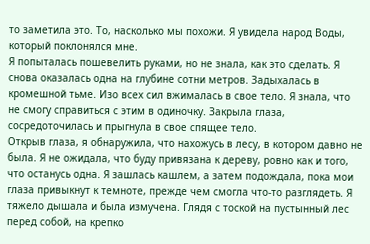то заметила это. То, насколько мы похожи. Я увидела народ Воды, который поклонялся мне.
Я попыталась пошевелить руками, но не знала, как это сделать. Я снова оказалась одна на глубине сотни метров. Задыхалась в кромешной тьме. Изо всех сил вжималась в свое тело. Я знала, что не смогу справиться с этим в одиночку. Закрыла глаза, сосредоточилась и прыгнула в свое спящее тело.
Открыв глаза, я обнаружила, что нахожусь в лесу, в котором давно не была. Я не ожидала, что буду привязана к дереву, ровно как и того, что останусь одна. Я зашлась кашлем, а затем подождала, пока мои глаза привыкнут к темноте, прежде чем смогла что-то разглядеть. Я тяжело дышала и была измучена. Глядя с тоской на пустынный лес перед собой, на крепко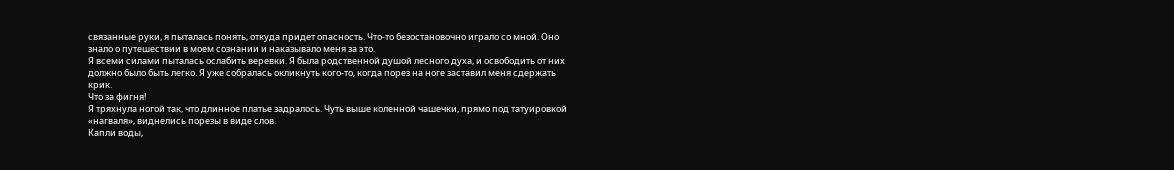связанные руки, я пыталась понять, откуда придет опасность. Что-то безостановочно играло со мной. Оно знало о путешествии в моем сознании и наказывало меня за это.
Я всеми силами пыталась ослабить веревки. Я была родственной душой лесного духа, и освободить от них должно было быть легко. Я уже собралась окликнуть кого-то, когда порез на ноге заставил меня сдержать крик.
Что за фигня!
Я тряхнула ногой так, что длинное платье задралось. Чуть выше коленной чашечки, прямо под татуировкой «нагваля», виднелись порезы в виде слов.
Капли воды,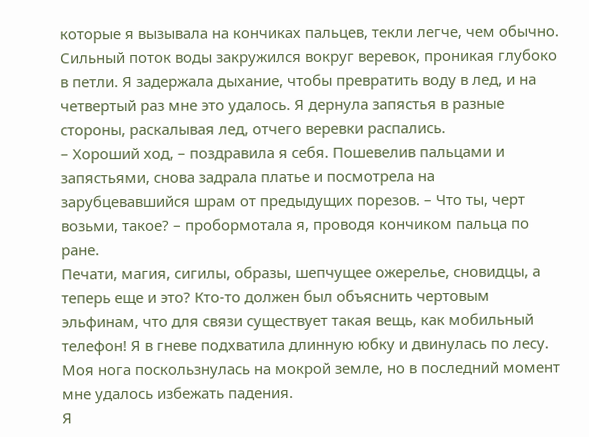которые я вызывала на кончиках пальцев, текли легче, чем обычно. Сильный поток воды закружился вокруг веревок, проникая глубоко в петли. Я задержала дыхание, чтобы превратить воду в лед, и на четвертый раз мне это удалось. Я дернула запястья в разные стороны, раскалывая лед, отчего веревки распались.
– Хороший ход, – поздравила я себя. Пошевелив пальцами и запястьями, снова задрала платье и посмотрела на зарубцевавшийся шрам от предыдущих порезов. – Что ты, черт возьми, такое? – пробормотала я, проводя кончиком пальца по ране.
Печати, магия, сигилы, образы, шепчущее ожерелье, сновидцы, а теперь еще и это? Кто-то должен был объяснить чертовым эльфинам, что для связи существует такая вещь, как мобильный телефон! Я в гневе подхватила длинную юбку и двинулась по лесу. Моя нога поскользнулась на мокрой земле, но в последний момент мне удалось избежать падения.
Я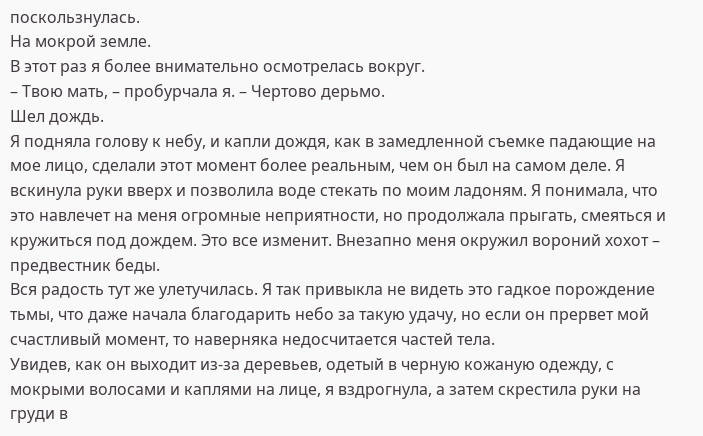поскользнулась.
На мокрой земле.
В этот раз я более внимательно осмотрелась вокруг.
– Твою мать, – пробурчала я. – Чертово дерьмо.
Шел дождь.
Я подняла голову к небу, и капли дождя, как в замедленной съемке падающие на мое лицо, сделали этот момент более реальным, чем он был на самом деле. Я вскинула руки вверх и позволила воде стекать по моим ладоням. Я понимала, что это навлечет на меня огромные неприятности, но продолжала прыгать, смеяться и кружиться под дождем. Это все изменит. Внезапно меня окружил вороний хохот – предвестник беды.
Вся радость тут же улетучилась. Я так привыкла не видеть это гадкое порождение тьмы, что даже начала благодарить небо за такую удачу, но если он прервет мой счастливый момент, то наверняка недосчитается частей тела.
Увидев, как он выходит из-за деревьев, одетый в черную кожаную одежду, с мокрыми волосами и каплями на лице, я вздрогнула, а затем скрестила руки на груди в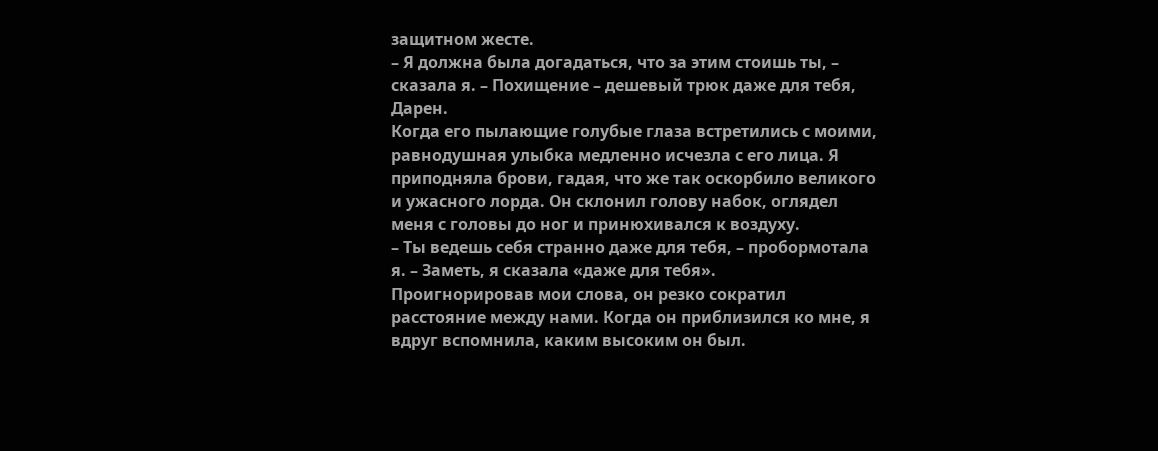защитном жесте.
– Я должна была догадаться, что за этим стоишь ты, – сказала я. – Похищение – дешевый трюк даже для тебя, Дарен.
Когда его пылающие голубые глаза встретились с моими, равнодушная улыбка медленно исчезла с его лица. Я приподняла брови, гадая, что же так оскорбило великого и ужасного лорда. Он склонил голову набок, оглядел меня с головы до ног и принюхивался к воздуху.
– Ты ведешь себя странно даже для тебя, – пробормотала я. – Заметь, я сказала «даже для тебя».
Проигнорировав мои слова, он резко сократил расстояние между нами. Когда он приблизился ко мне, я вдруг вспомнила, каким высоким он был.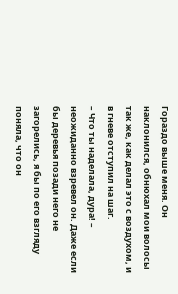Гораздо выше меня. Он наклонился, обнюхал мои волосы так же, как делал это с воздухом, и в гневе отступил на шаг.
– Что ты наделала, дура! – неожиданно взревел он. Даже если бы деревья позади него не загорелись, я бы по его взгляду поняла, что он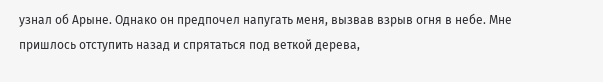узнал об Арыне. Однако он предпочел напугать меня, вызвав взрыв огня в небе. Мне пришлось отступить назад и спрятаться под веткой дерева,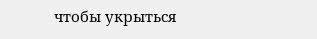чтобы укрыться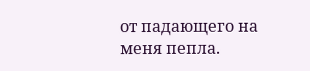от падающего на меня пепла.